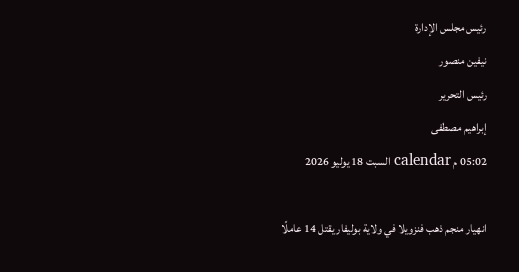رئيس مجلس الإدارة
نيفين منصور
رئيس التحرير
إبراهيم مصطفى
05:02 م calendar السبت 18 يوليو 2026

انهيار منجم ذهب فنزويلا في ولاية بوليفار يقتل 14 عاملًا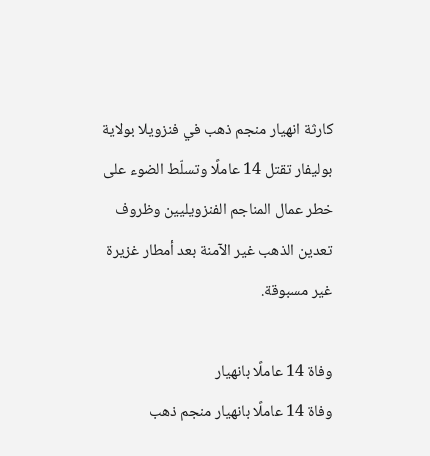كارثة انهيار منجم ذهب في فنزويلا بولاية بوليفار تقتل 14 عاملًا وتسلّط الضوء على خطر عمال المناجم الفنزويليين وظروف تعدين الذهب غير الآمنة بعد أمطار غزيرة غير مسبوقة.

وفاة 14 عاملًا بانهيار
وفاة 14 عاملًا بانهيار منجم ذهب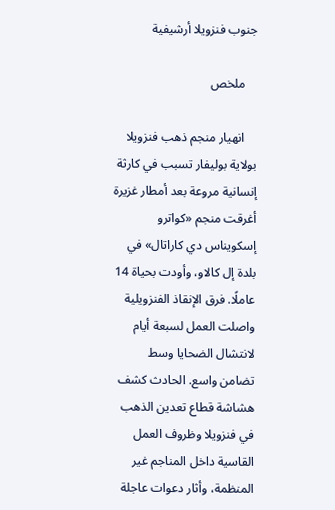جنوب فنزويلا أرشيفية

    ملخص

    انهيار منجم ذهب فنزويلا بولاية بوليفار تسبب في كارثة إنسانية مروعة بعد أمطار غزيرة أغرقت منجم «كواترو إسكويناس دي كاراتال» في بلدة إل كالاو، وأودت بحياة 14 عاملًا. فرق الإنقاذ الفنزويلية واصلت العمل لسبعة أيام لانتشال الضحايا وسط تضامن واسع. الحادث كشف هشاشة قطاع تعدين الذهب في فنزويلا وظروف العمل القاسية داخل المناجم غير المنظمة، وأثار دعوات عاجلة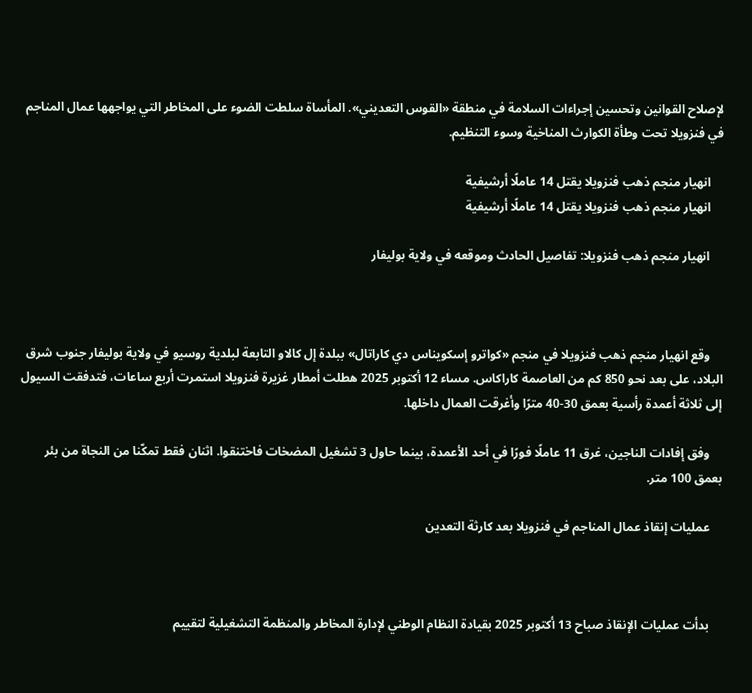لإصلاح القوانين وتحسين إجراءات السلامة في منطقة «القوس التعديني». المأساة سلطت الضوء على المخاطر التي يواجهها عمال المناجم في فنزويلا تحت وطأة الكوارث المناخية وسوء التنظيم.

    انهيار منجم ذهب فنزويلا يقتل 14 عاملًا أرشيفية
    انهيار منجم ذهب فنزويلا يقتل 14 عاملًا أرشيفية

    انهيار منجم ذهب فنزويلا: تفاصيل الحادث وموقعه في ولاية بوليفار



    وقع انهيار منجم ذهب فنزويلا في منجم «كواترو إسكويناس دي كاراتال» ببلدة إل كالاو التابعة لبلدية روسيو في ولاية بوليفار جنوب شرق البلاد، على بعد نحو 850 كم من العاصمة كاراكاس. مساء 12 أكتوبر 2025 هطلت أمطار غزيرة فنزويلا استمرت أربع ساعات، فتدفقت السيول إلى ثلاثة أعمدة رأسية بعمق 30-40 مترًا وأغرقت العمال داخلها.

    وفق إفادات الناجين، غرق 11 عاملًا فورًا في أحد الأعمدة، بينما حاول 3 تشغيل المضخات فاختنقوا. اثنان فقط تمكّنا من النجاة من بئر بعمق 100 متر.

    عمليات إنقاذ عمال المناجم في فنزويلا بعد كارثة التعدين



    بدأت عمليات الإنقاذ صباح 13 أكتوبر 2025 بقيادة النظام الوطني لإدارة المخاطر والمنظمة التشغيلية لتقييم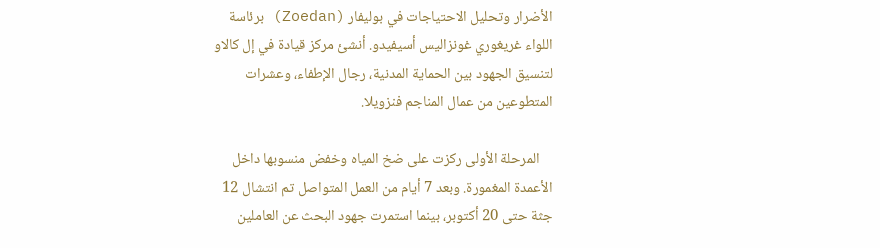الأضرار وتحليل الاحتياجات في بوليفار (Zoedan) برئاسة اللواء غريغوري غونزاليس أسيفيدو. أنشئ مركز قيادة في إل كالاو لتنسيق الجهود بين الحماية المدنية، رجال الإطفاء، وعشرات المتطوعين من عمال المناجم فنزويلا.

    المرحلة الأولى ركزت على ضخ المياه وخفض منسوبها داخل الأعمدة المغمورة. وبعد 7 أيام من العمل المتواصل تم انتشال 12 جثة حتى 20 أكتوبر، بينما استمرت جهود البحث عن العاملين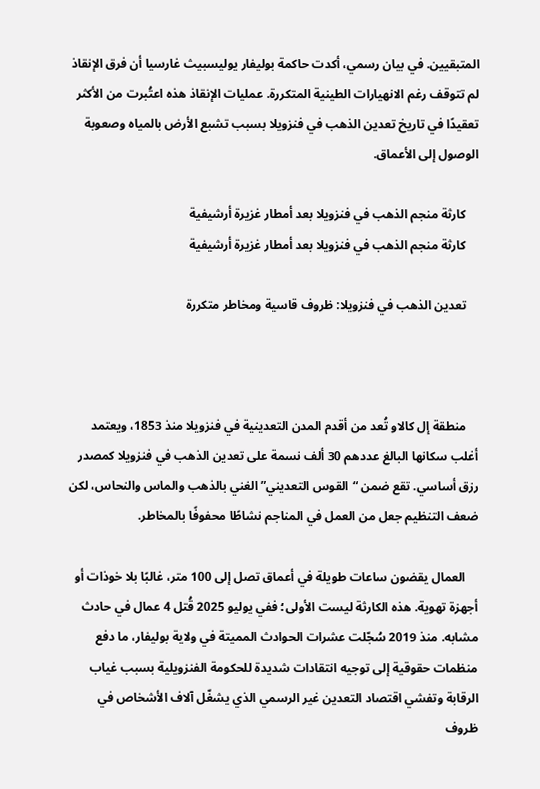المتبقيين. في بيان رسمي، أكدت حاكمة بوليفار يوليسبيث غارسيا أن فرق الإنقاذ لم تتوقف رغم الانهيارات الطينية المتكررة. عمليات الإنقاذ هذه اعتُبرت من الأكثر تعقيدًا في تاريخ تعدين الذهب في فنزويلا بسبب تشبع الأرض بالمياه وصعوبة الوصول إلى الأعماق.

    كارثة منجم الذهب في فنزويلا بعد أمطار غزيرة أرشيفية
    كارثة منجم الذهب في فنزويلا بعد أمطار غزيرة أرشيفية

    تعدين الذهب في فنزويلا: ظروف قاسية ومخاطر متكررة



    منطقة إل كالاو تُعد من أقدم المدن التعدينية في فنزويلا منذ 1853، ويعتمد أغلب سكانها البالغ عددهم 30 ألف نسمة على تعدين الذهب في فنزويلا كمصدر رزق أساسي. تقع ضمن “القوس التعديني” الغني بالذهب والماس والنحاس، لكن ضعف التنظيم جعل من العمل في المناجم نشاطًا محفوفًا بالمخاطر.

    العمال يقضون ساعات طويلة في أعماق تصل إلى 100 متر، غالبًا بلا خوذات أو أجهزة تهوية. هذه الكارثة ليست الأولى؛ ففي يوليو 2025 قُتل 4 عمال في حادث مشابه. منذ 2019 سُجّلت عشرات الحوادث المميتة في ولاية بوليفار، ما دفع منظمات حقوقية إلى توجيه انتقادات شديدة للحكومة الفنزويلية بسبب غياب الرقابة وتفشي اقتصاد التعدين غير الرسمي الذي يشغّل آلاف الأشخاص في ظروف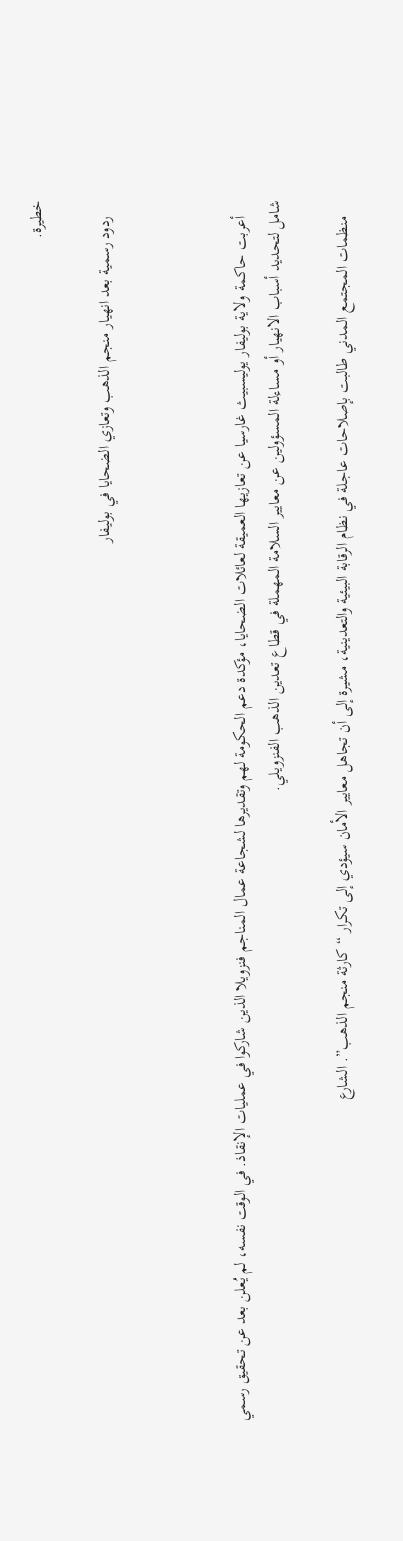خطيرة.

    ردود رسمية بعد انهيار منجم الذهب وتعازي الضحايا في بوليفار



    أعربت حاكمة ولاية بوليفار يوليسبيث غارسيا عن تعازيها العميقة لعائلات الضحايا، مؤكدة دعم الحكومة لهم وتقديرها لشجاعة عمال المناجم فنزويلا الذين شاركوا في عمليات الإنقاذ. في الوقت نفسه، لم يُعلن بعد عن تحقيق رسمي شامل لتحديد أسباب الانهيار أو مساءلة المسؤولين عن معايير السلامة المهملة في قطاع تعدين الذهب الفنزويلي.

    منظمات المجتمع المدني طالبت بإصلاحات عاجلة في نظام الرقابة البيئية والتعدينية، مشيرة إلى أن تجاهل معايير الأمان سيؤدي إلى تكرار “كارثة منجم الذهب”. الشارع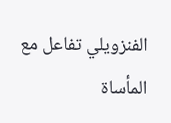الفنزويلي تفاعل مع المأساة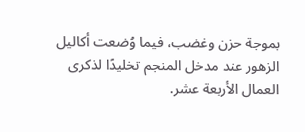بموجة حزن وغضب، فيما وُضعت أكاليل الزهور عند مدخل المنجم تخليدًا لذكرى العمال الأربعة عشر.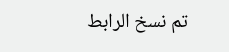تم نسخ الرابط